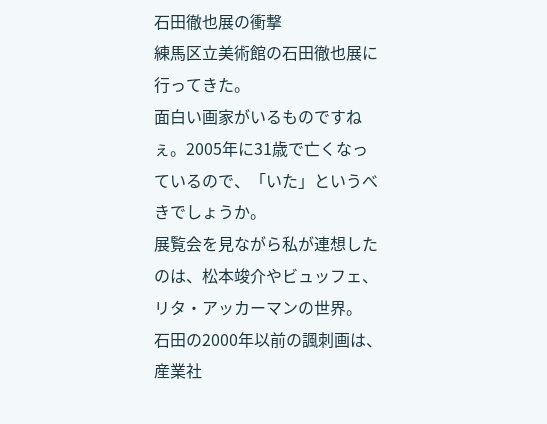石田徹也展の衝撃
練馬区立美術館の石田徹也展に行ってきた。
面白い画家がいるものですねぇ。2005年に31歳で亡くなっているので、「いた」というべきでしょうか。
展覧会を見ながら私が連想したのは、松本竣介やビュッフェ、リタ・アッカーマンの世界。
石田の2000年以前の諷刺画は、産業社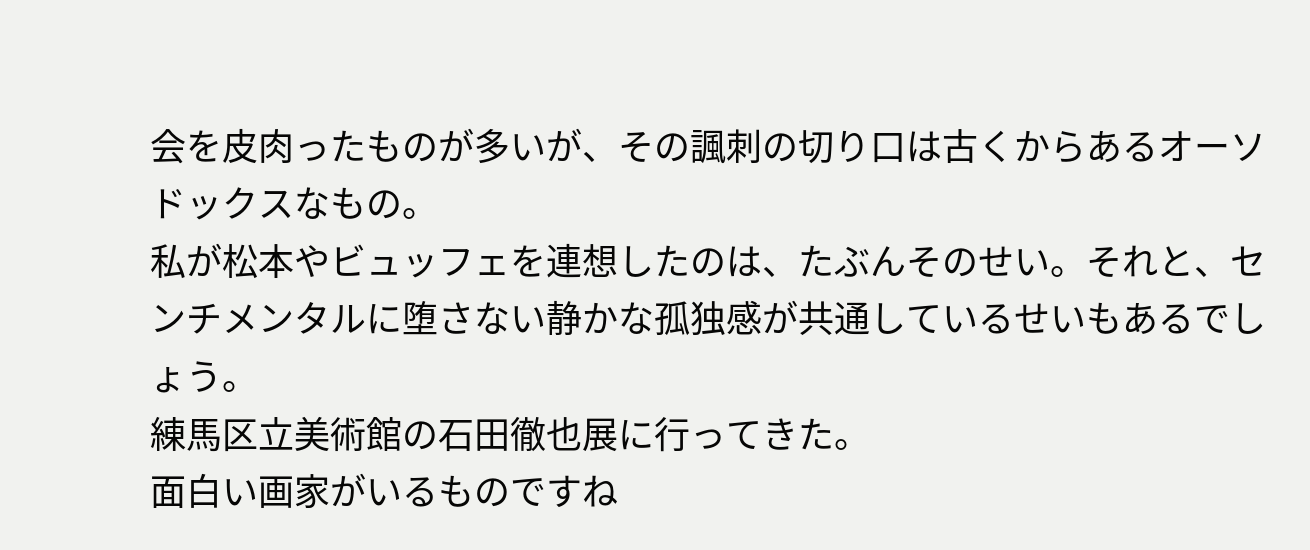会を皮肉ったものが多いが、その諷刺の切り口は古くからあるオーソドックスなもの。
私が松本やビュッフェを連想したのは、たぶんそのせい。それと、センチメンタルに堕さない静かな孤独感が共通しているせいもあるでしょう。
練馬区立美術館の石田徹也展に行ってきた。
面白い画家がいるものですね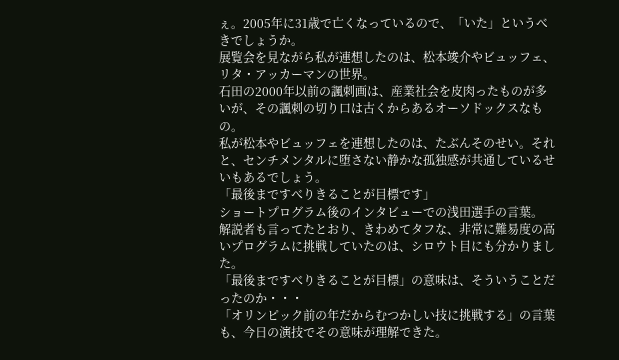ぇ。2005年に31歳で亡くなっているので、「いた」というべきでしょうか。
展覧会を見ながら私が連想したのは、松本竣介やビュッフェ、リタ・アッカーマンの世界。
石田の2000年以前の諷刺画は、産業社会を皮肉ったものが多いが、その諷刺の切り口は古くからあるオーソドックスなもの。
私が松本やビュッフェを連想したのは、たぶんそのせい。それと、センチメンタルに堕さない静かな孤独感が共通しているせいもあるでしょう。
「最後まですべりきることが目標です」
ショートプログラム後のインタビューでの浅田選手の言葉。
解説者も言ってたとおり、きわめてタフな、非常に難易度の高いプログラムに挑戦していたのは、シロウト目にも分かりました。
「最後まですべりきることが目標」の意味は、そういうことだったのか・・・
「オリンピック前の年だからむつかしい技に挑戦する」の言葉も、今日の演技でその意味が理解できた。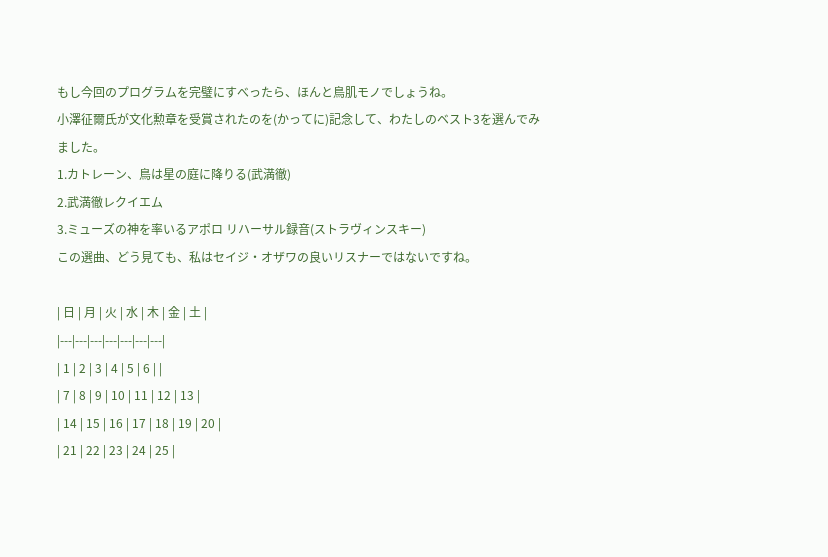もし今回のプログラムを完璧にすべったら、ほんと鳥肌モノでしょうね。
小澤征爾氏が文化勲章を受賞されたのを(かってに)記念して、わたしのベスト3を選んでみました。
1.カトレーン、鳥は星の庭に降りる(武満徹)
2.武満徹レクイエム
3.ミューズの神を率いるアポロ リハーサル録音(ストラヴィンスキー)
この選曲、どう見ても、私はセイジ・オザワの良いリスナーではないですね。

| 日 | 月 | 火 | 水 | 木 | 金 | 土 |
|---|---|---|---|---|---|---|
| 1 | 2 | 3 | 4 | 5 | 6 | |
| 7 | 8 | 9 | 10 | 11 | 12 | 13 |
| 14 | 15 | 16 | 17 | 18 | 19 | 20 |
| 21 | 22 | 23 | 24 | 25 |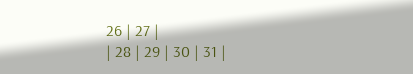26 | 27 |
| 28 | 29 | 30 | 31 |